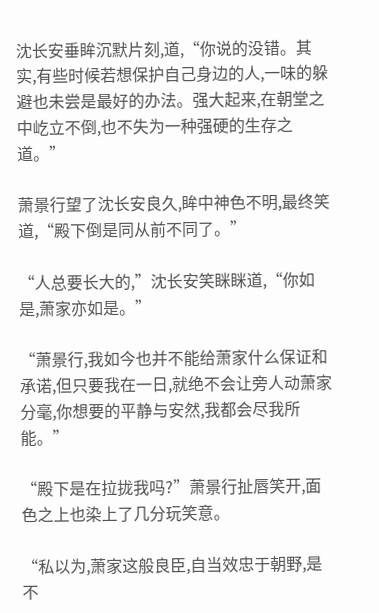沈长安垂眸沉默片刻,道,“你说的没错。其实,有些时候若想保护自己身边的人,一味的躲避也未尝是最好的办法。强大起来,在朝堂之中屹立不倒,也不失为一种强硬的生存之道。”

萧景行望了沈长安良久,眸中神色不明,最终笑道,“殿下倒是同从前不同了。”

“人总要长大的,”沈长安笑眯眯道,“你如是,萧家亦如是。”

“萧景行,我如今也并不能给萧家什么保证和承诺,但只要我在一日,就绝不会让旁人动萧家分毫,你想要的平静与安然,我都会尽我所能。”

“殿下是在拉拢我吗?”萧景行扯唇笑开,面色之上也染上了几分玩笑意。

“私以为,萧家这般良臣,自当效忠于朝野,是不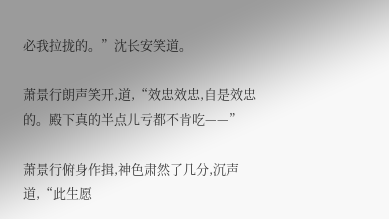必我拉拢的。”沈长安笑道。

萧景行朗声笑开,道,“效忠效忠,自是效忠的。殿下真的半点儿亏都不肯吃——”

萧景行俯身作揖,神色肃然了几分,沉声道,“此生愿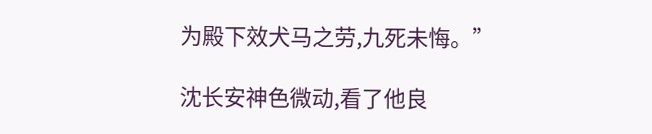为殿下效犬马之劳,九死未悔。”

沈长安神色微动,看了他良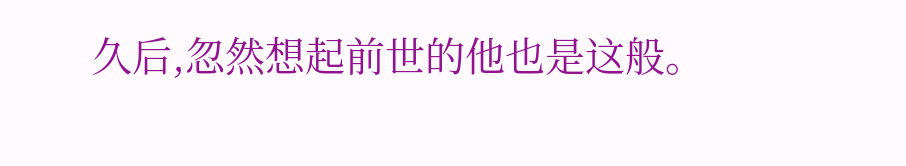久后,忽然想起前世的他也是这般。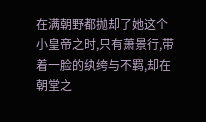在满朝野都抛却了她这个小皇帝之时,只有萧景行,带着一脸的纨绔与不羁,却在朝堂之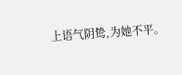上语气阴鸷,为她不平。